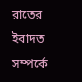রাতের
ইবাদত
সম্পর্কে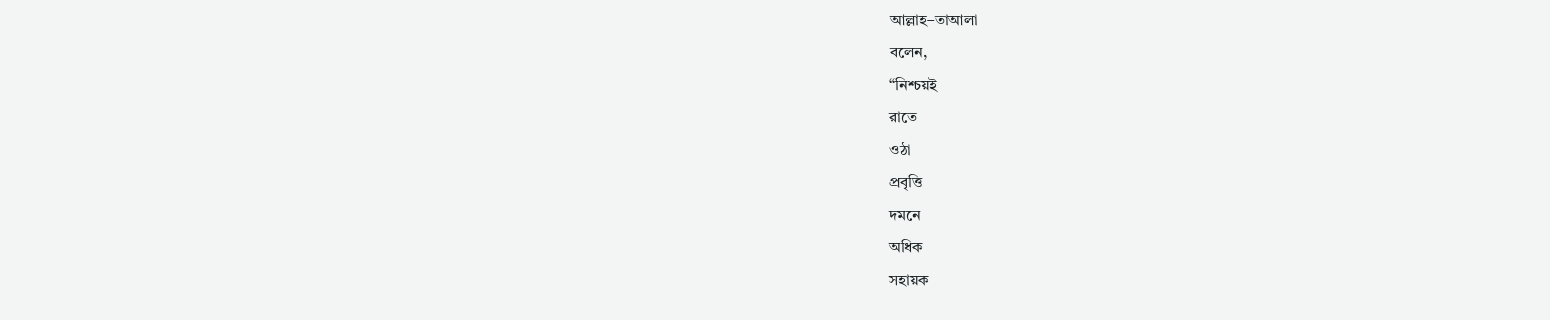আল্লাহ–তাআলা
বলেন,
“নিশ্চয়ই
রাতে
ওঠা
প্রবৃত্তি
দমনে
অধিক
সহায়ক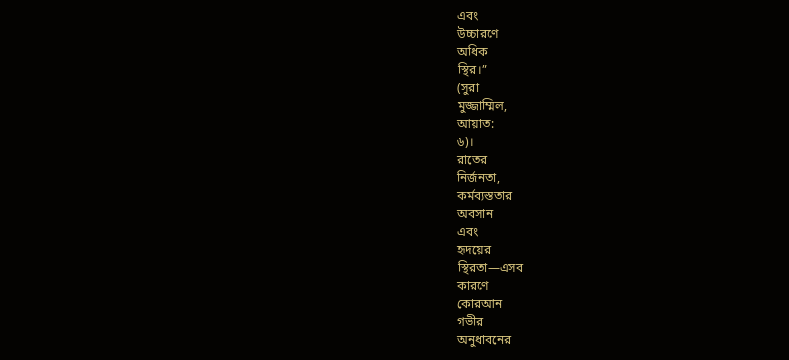এবং
উচ্চারণে
অধিক
স্থির।”
(সুরা
মুজ্জাম্মিল,
আয়াত:
৬)।
রাতের
নির্জনতা,
কর্মব্যস্ততার
অবসান
এবং
হৃদয়ের
স্থিরতা—এসব
কারণে
কোরআন
গভীর
অনুধাবনের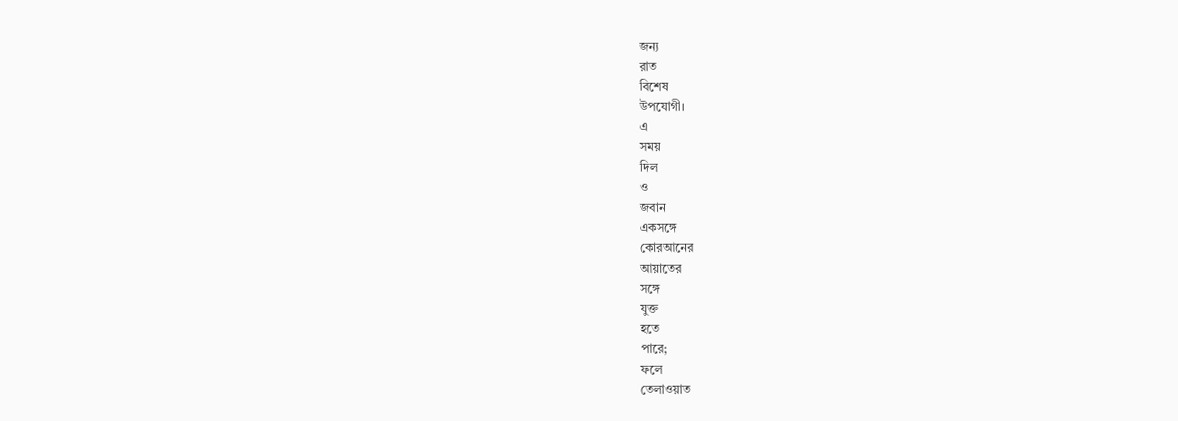জন্য
রাত
বিশেষ
উপযোগী।
এ
সময়
দিল
ও
জবান
একসঙ্গে
কোরআনের
আয়াতের
সঙ্গে
যুক্ত
হতে
পারে;
ফলে
তেলাওয়াত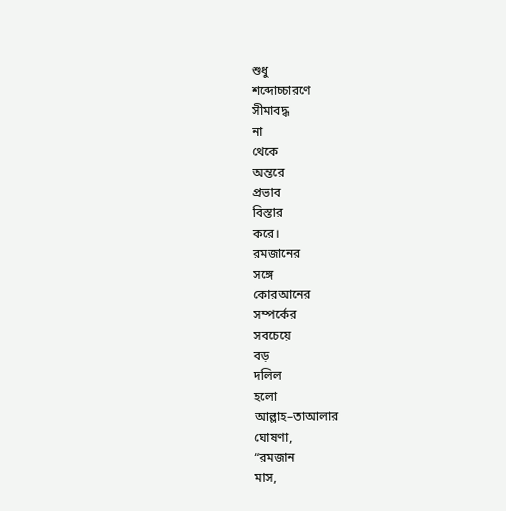শুধু
শব্দোচ্চারণে
সীমাবদ্ধ
না
থেকে
অন্তরে
প্রভাব
বিস্তার
করে।
রমজানের
সঙ্গে
কোরআনের
সম্পর্কের
সবচেয়ে
বড়
দলিল
হলো
আল্লাহ–তাআলার
ঘোষণা,
“রমজান
মাস,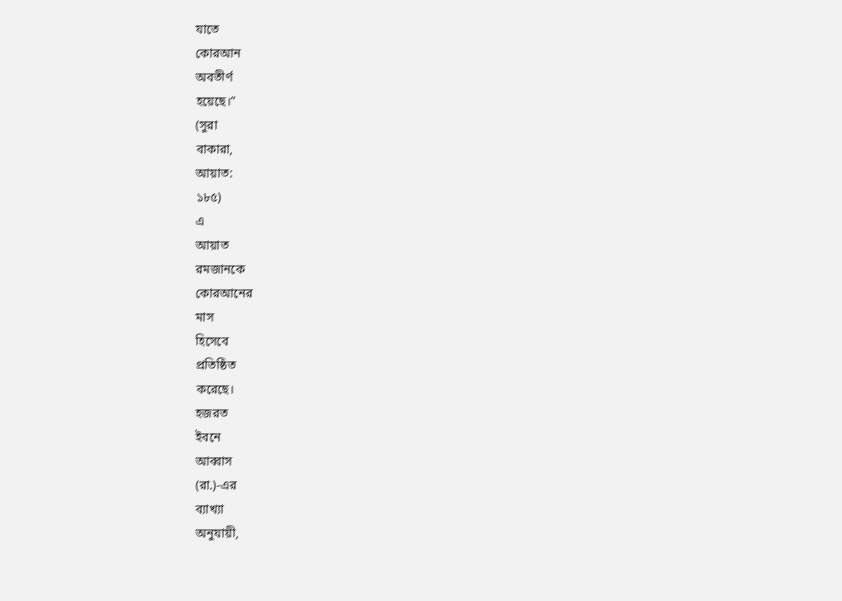যাতে
কোরআন
অবতীর্ণ
হয়েছে।”
(সুরা
বাকারা,
আয়াত:
১৮৫)
এ
আয়াত
রমজানকে
কোরআনের
মাস
হিসেবে
প্রতিষ্ঠিত
করেছে।
হজরত
ইবনে
আব্বাস
(রা.)-এর
ব্যাখ্যা
অনুযায়ী,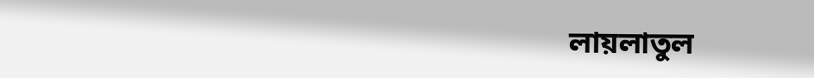লায়লাতুল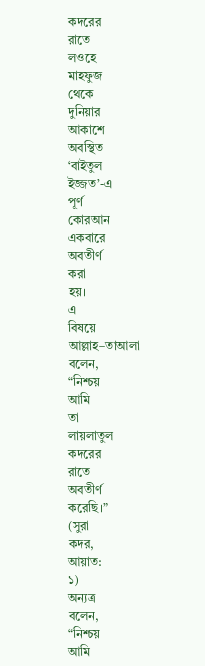কদরের
রাতে
লওহে
মাহফুজ
থেকে
দুনিয়ার
আকাশে
অবস্থিত
‘বাইতুল
ইজ্জত’-এ
পূর্ণ
কোরআন
একবারে
অবতীর্ণ
করা
হয়।
এ
বিষয়ে
আল্লাহ–তাআলা
বলেন,
“নিশ্চয়
আমি
তা
লায়লাতুল
কদরের
রাতে
অবতীর্ণ
করেছি।”
(সুরা
কদর,
আয়াত:
১)
অন্যত্র
বলেন,
“নিশ্চয়
আমি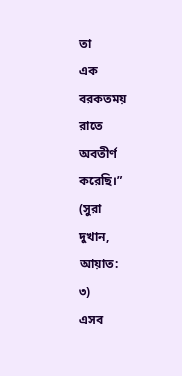তা
এক
বরকতময়
রাতে
অবতীর্ণ
করেছি।”
(সুরা
দুখান,
আয়াত:
৩)
এসব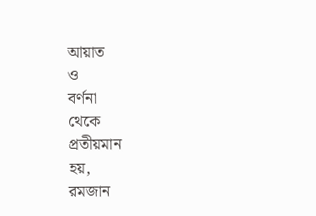আয়াত
ও
বর্ণনা
থেকে
প্রতীয়মান
হয়,
রমজান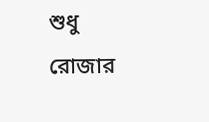শুধু
রোজার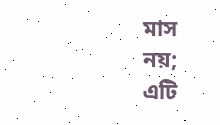মাস
নয়;
এটি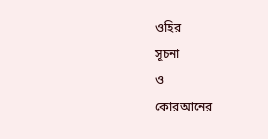ওহির
সূচনা
ও
কোরআনের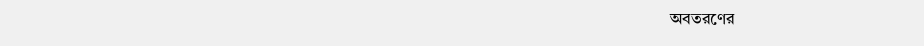অবতরণের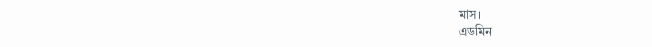মাস।
এডমিন